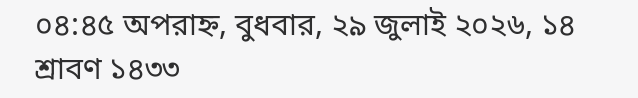০৪:৪৫ অপরাহ্ন, বুধবার, ২৯ জুলাই ২০২৬, ১৪ শ্রাবণ ১৪৩৩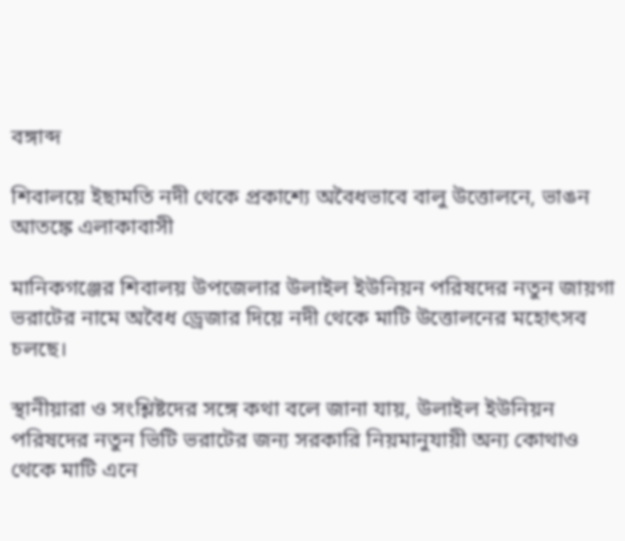বঙ্গাব্দ

শিবালয়ে ইছামতি নদী থেকে প্রকাশ্যে অবৈধভাবে বালু উত্তোলনে, ভাঙন আতঙ্কে এলাকাবাসী

মানিকগঞ্জের শিবালয় উপজেলার উলাইল ইউনিয়ন পরিষদের নতুন জায়গা ভরাটের নামে অবৈধ ড্রেজার দিয়ে নদী থেকে মাটি উত্তোলনের মহোৎসব চলছে।

স্থানীয়ারা ও সংশ্লিষ্টদের সঙ্গে কথা বলে জানা যায়, উলাইল ইউনিয়ন পরিষদের নতুন ভিটি ভরাটের জন্য সরকারি নিয়মানুযায়ী অন্য কোথাও থেকে মাটি এনে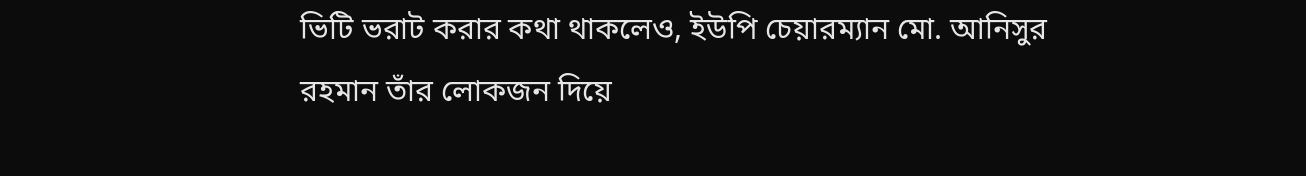ভিটি ভরাট করার কথা থাকলেও, ইউপি চেয়ারম্যান মো. আনিসুর রহমান তাঁর লোকজন দিয়ে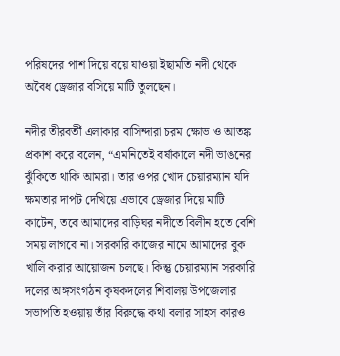পরিষদের পাশ দিয়ে বয়ে যাওয়া ইছামতি নদী থেকে অবৈধ ড্রেজার বসিয়ে মাটি তুলছেন।

নদীর তীরবর্তী এলাকার বাসিন্দারা চরম ক্ষোভ ও আতঙ্ক প্রকাশ করে বলেন, “এমনিতেই বর্ষাকালে নদী ভাঙনের ঝুঁকিতে থাকি আমরা। তার ওপর খোদ চেয়ারম্যান যদি ক্ষমতার দাপট দেখিয়ে এভাবে ড্রেজার দিয়ে মাটি কাটেন, তবে আমাদের বাড়িঘর নদীতে বিলীন হতে বেশি সময় লাগবে না। সরকারি কাজের নামে আমাদের বুক খালি করার আয়োজন চলছে। কিন্তু চেয়ারম্যান সরকারি দলের অঙ্গসংগঠন কৃষকদলের শিবালয় উপজেলার সভাপতি হওয়ায় তাঁর বিরুদ্ধে কথা বলার সাহস কারও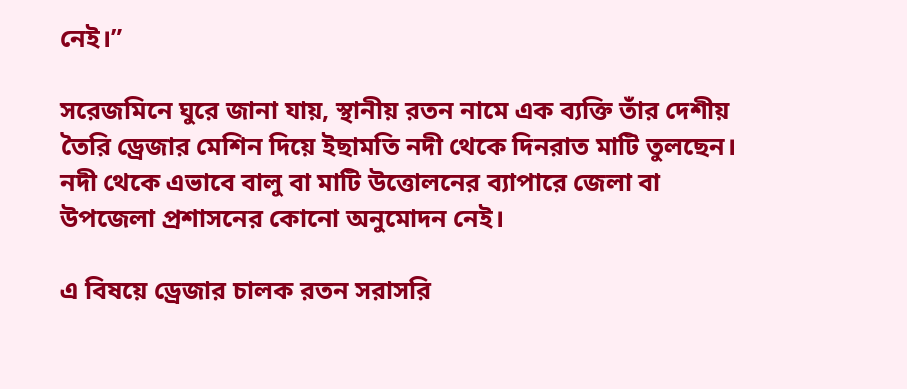নেই।”

সরেজমিনে ঘুরে জানা যায়, স্থানীয় রতন নামে এক ব্যক্তি তাঁর দেশীয় তৈরি ড্রেজার মেশিন দিয়ে ইছামতি নদী থেকে দিনরাত মাটি তুলছেন। নদী থেকে এভাবে বালু বা মাটি উত্তোলনের ব্যাপারে জেলা বা উপজেলা প্রশাসনের কোনো অনুমোদন নেই।

এ বিষয়ে ড্রেজার চালক রতন সরাসরি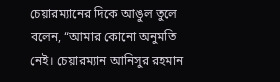চেয়ারম্যানের দিকে আঙুল তুলে বলেন, “আমার কোনো অনুমতি নেই। চেয়ারম্যান আনিসুর রহমান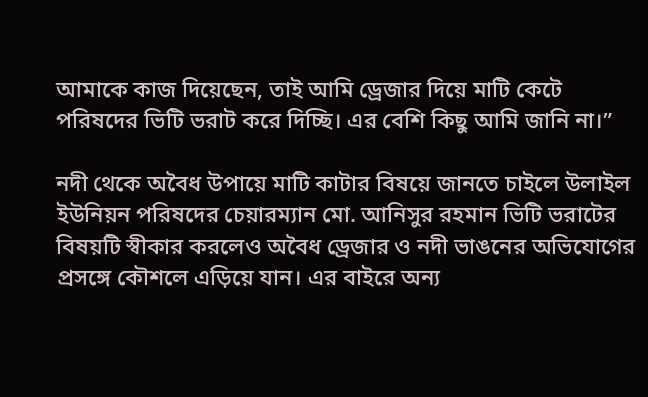আমাকে কাজ দিয়েছেন, তাই আমি ড্রেজার দিয়ে মাটি কেটে পরিষদের ভিটি ভরাট করে দিচ্ছি। এর বেশি কিছু আমি জানি না।”

নদী থেকে অবৈধ উপায়ে মাটি কাটার বিষয়ে জানতে চাইলে উলাইল ইউনিয়ন পরিষদের চেয়ারম্যান মো. আনিসুর রহমান ভিটি ভরাটের বিষয়টি স্বীকার করলেও অবৈধ ড্রেজার ও নদী ভাঙনের অভিযোগের প্রসঙ্গে কৌশলে এড়িয়ে যান। এর বাইরে অন্য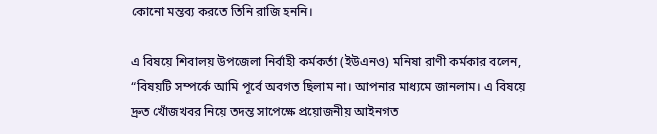কোনো মন্তব্য করতে তিনি রাজি হননি।

এ বিষয়ে শিবালয় উপজেলা নির্বাহী কর্মকর্তা (ইউএনও) মনিষা রাণী কর্মকার বলেন, “বিষয়টি সম্পর্কে আমি পূর্বে অবগত ছিলাম না। আপনার মাধ্যমে জানলাম। এ বিষয়ে দ্রুত খোঁজখবর নিয়ে তদন্ত সাপেক্ষে প্রয়োজনীয় আইনগত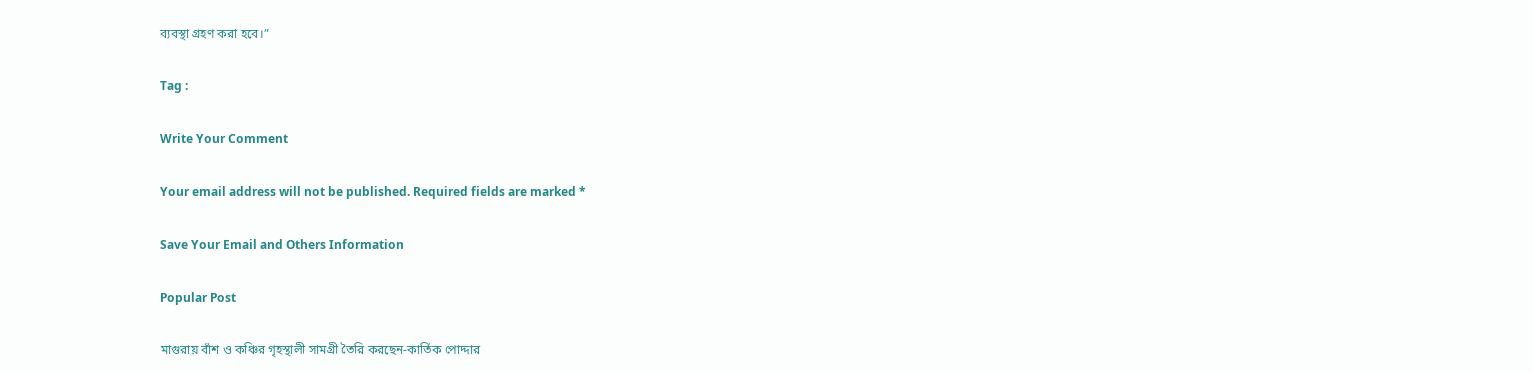ব্যবস্থা গ্রহণ করা হবে।”

Tag :

Write Your Comment

Your email address will not be published. Required fields are marked *

Save Your Email and Others Information

Popular Post

মাগুরায় বাঁশ ও কঞ্চির গৃহস্থালী সামগ্রী তৈরি করছেন-কার্তিক পোদ্দার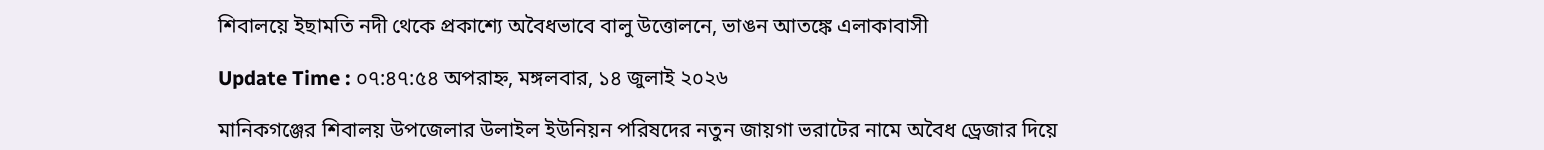শিবালয়ে ইছামতি নদী থেকে প্রকাশ্যে অবৈধভাবে বালু উত্তোলনে, ভাঙন আতঙ্কে এলাকাবাসী

Update Time : ০৭:৪৭:৫৪ অপরাহ্ন, মঙ্গলবার, ১৪ জুলাই ২০২৬

মানিকগঞ্জের শিবালয় উপজেলার উলাইল ইউনিয়ন পরিষদের নতুন জায়গা ভরাটের নামে অবৈধ ড্রেজার দিয়ে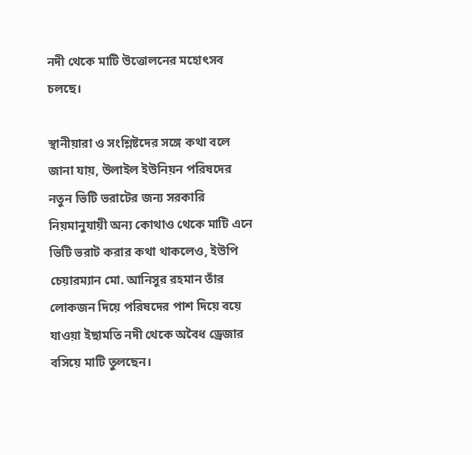নদী থেকে মাটি উত্তোলনের মহোৎসব চলছে।

স্থানীয়ারা ও সংশ্লিষ্টদের সঙ্গে কথা বলে জানা যায়, উলাইল ইউনিয়ন পরিষদের নতুন ভিটি ভরাটের জন্য সরকারি নিয়মানুযায়ী অন্য কোথাও থেকে মাটি এনে ভিটি ভরাট করার কথা থাকলেও, ইউপি চেয়ারম্যান মো. আনিসুর রহমান তাঁর লোকজন দিয়ে পরিষদের পাশ দিয়ে বয়ে যাওয়া ইছামতি নদী থেকে অবৈধ ড্রেজার বসিয়ে মাটি তুলছেন।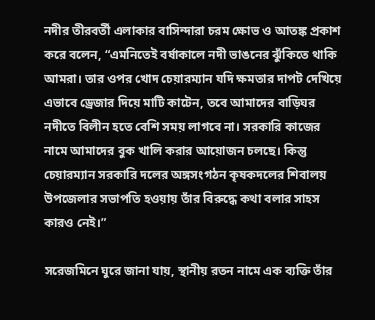নদীর তীরবর্তী এলাকার বাসিন্দারা চরম ক্ষোভ ও আতঙ্ক প্রকাশ করে বলেন, “এমনিতেই বর্ষাকালে নদী ভাঙনের ঝুঁকিতে থাকি আমরা। তার ওপর খোদ চেয়ারম্যান যদি ক্ষমতার দাপট দেখিয়ে এভাবে ড্রেজার দিয়ে মাটি কাটেন, তবে আমাদের বাড়িঘর নদীতে বিলীন হতে বেশি সময় লাগবে না। সরকারি কাজের নামে আমাদের বুক খালি করার আয়োজন চলছে। কিন্তু চেয়ারম্যান সরকারি দলের অঙ্গসংগঠন কৃষকদলের শিবালয় উপজেলার সভাপতি হওয়ায় তাঁর বিরুদ্ধে কথা বলার সাহস কারও নেই।”

সরেজমিনে ঘুরে জানা যায়, স্থানীয় রতন নামে এক ব্যক্তি তাঁর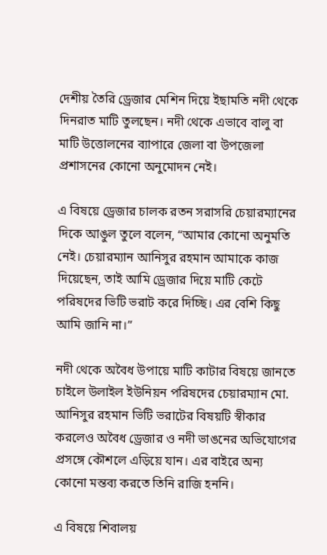দেশীয় তৈরি ড্রেজার মেশিন দিয়ে ইছামতি নদী থেকে দিনরাত মাটি তুলছেন। নদী থেকে এভাবে বালু বা মাটি উত্তোলনের ব্যাপারে জেলা বা উপজেলা প্রশাসনের কোনো অনুমোদন নেই।

এ বিষয়ে ড্রেজার চালক রতন সরাসরি চেয়ারম্যানের দিকে আঙুল তুলে বলেন, “আমার কোনো অনুমতি নেই। চেয়ারম্যান আনিসুর রহমান আমাকে কাজ দিয়েছেন, তাই আমি ড্রেজার দিয়ে মাটি কেটে পরিষদের ভিটি ভরাট করে দিচ্ছি। এর বেশি কিছু আমি জানি না।”

নদী থেকে অবৈধ উপায়ে মাটি কাটার বিষয়ে জানতে চাইলে উলাইল ইউনিয়ন পরিষদের চেয়ারম্যান মো. আনিসুর রহমান ভিটি ভরাটের বিষয়টি স্বীকার করলেও অবৈধ ড্রেজার ও নদী ভাঙনের অভিযোগের প্রসঙ্গে কৌশলে এড়িয়ে যান। এর বাইরে অন্য কোনো মন্তব্য করতে তিনি রাজি হননি।

এ বিষয়ে শিবালয়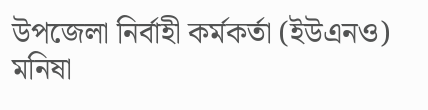উপজেলা নির্বাহী কর্মকর্তা (ইউএনও) মনিষা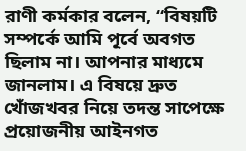রাণী কর্মকার বলেন, “বিষয়টি সম্পর্কে আমি পূর্বে অবগত ছিলাম না। আপনার মাধ্যমে জানলাম। এ বিষয়ে দ্রুত খোঁজখবর নিয়ে তদন্ত সাপেক্ষে প্রয়োজনীয় আইনগত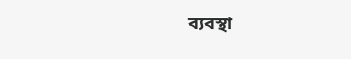ব্যবস্থা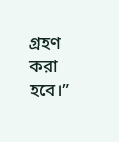গ্রহণ করা হবে।”